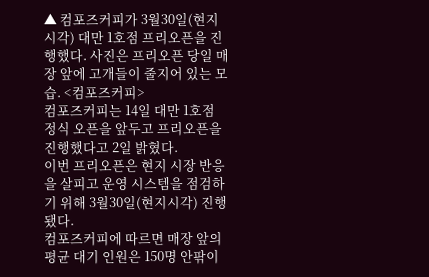▲ 컴포즈커피가 3월30일(현지시각) 대만 1호점 프리오픈을 진행했다. 사진은 프리오픈 당일 매장 앞에 고개들이 줄지어 있는 모습. <컴포즈커피>
컴포즈커피는 14일 대만 1호점 정식 오픈을 앞두고 프리오픈을 진행했다고 2일 밝혔다.
이번 프리오픈은 현지 시장 반응을 살피고 운영 시스템을 점검하기 위해 3월30일(현지시각) 진행됐다.
컴포즈커피에 따르면 매장 앞의 평균 대기 인원은 150명 안팎이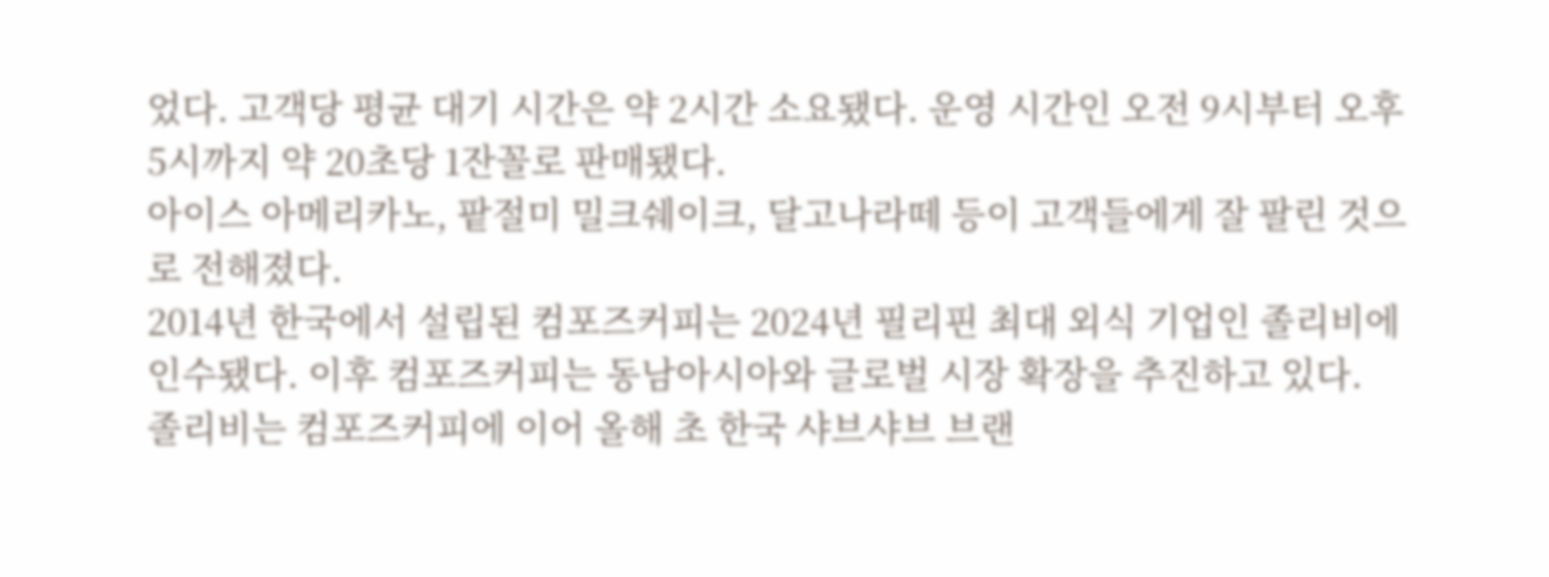었다. 고객당 평균 대기 시간은 약 2시간 소요됐다. 운영 시간인 오전 9시부터 오후 5시까지 약 20초당 1잔꼴로 판매됐다.
아이스 아메리카노, 팥절미 밀크쉐이크, 달고나라떼 등이 고객들에게 잘 팔린 것으로 전해졌다.
2014년 한국에서 설립된 컴포즈커피는 2024년 필리핀 최대 외식 기업인 졸리비에 인수됐다. 이후 컴포즈커피는 동남아시아와 글로벌 시장 확장을 추진하고 있다.
졸리비는 컴포즈커피에 이어 올해 초 한국 샤브샤브 브랜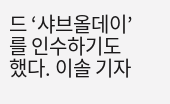드 ‘샤브올데이’를 인수하기도 했다. 이솔 기자